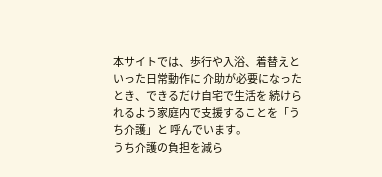本サイトでは、歩行や入浴、着替えといった日常動作に 介助が必要になったとき、できるだけ自宅で生活を 続けられるよう家庭内で支援することを「うち介護」と 呼んでいます。
うち介護の負担を減ら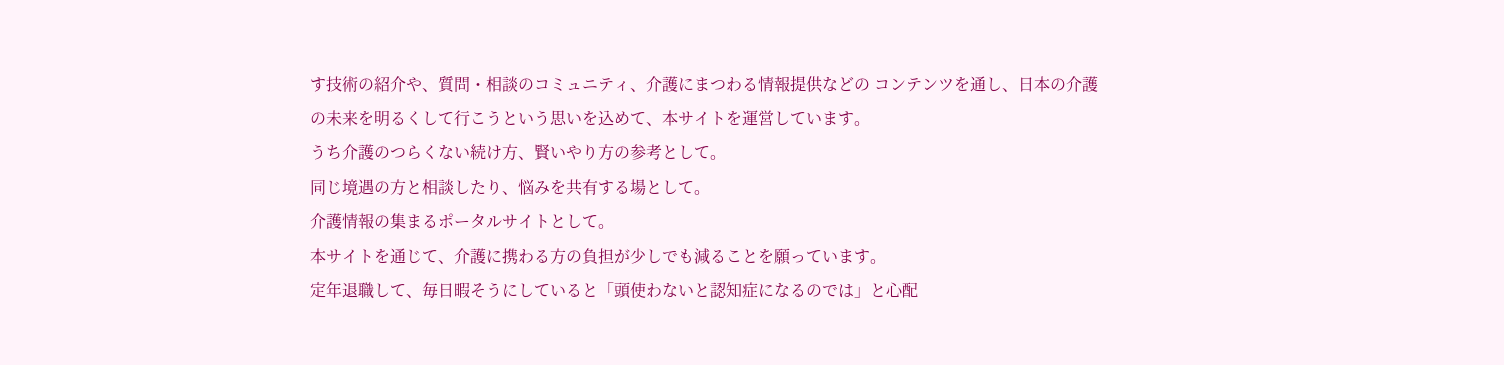す技術の紹介や、質問・相談のコミュニティ、介護にまつわる情報提供などの コンテンツを通し、日本の介護の未来を明るくして行こうという思いを込めて、本サイトを運営しています。
うち介護のつらくない続け方、賢いやり方の参考として。
同じ境遇の方と相談したり、悩みを共有する場として。
介護情報の集まるポータルサイトとして。
本サイトを通じて、介護に携わる方の負担が少しでも減ることを願っています。
定年退職して、毎日暇そうにしていると「頭使わないと認知症になるのでは」と心配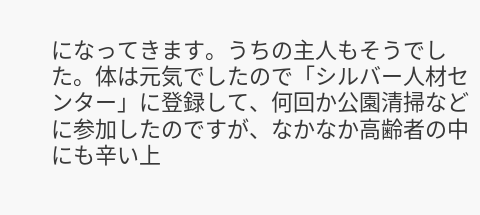になってきます。うちの主人もそうでした。体は元気でしたので「シルバー人材センター」に登録して、何回か公園清掃などに参加したのですが、なかなか高齢者の中にも辛い上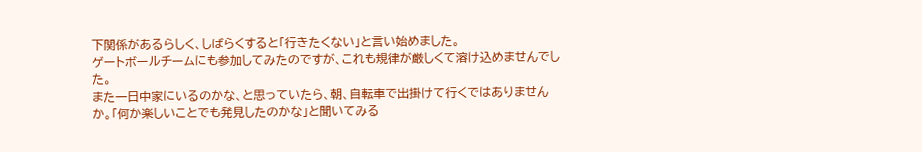下関係があるらしく、しばらくすると「行きたくない」と言い始めました。
ゲートボールチームにも参加してみたのですが、これも規律が厳しくて溶け込めませんでした。
また一日中家にいるのかな、と思っていたら、朝、自転車で出掛けて行くではありませんか。「何か楽しいことでも発見したのかな」と聞いてみる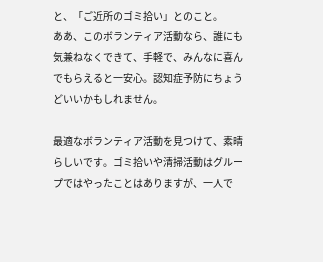と、「ご近所のゴミ拾い」とのこと。
ああ、このボランティア活動なら、誰にも気兼ねなくできて、手軽で、みんなに喜んでもらえると一安心。認知症予防にちょうどいいかもしれません。

最適なボランティア活動を見つけて、素晴らしいです。ゴミ拾いや清掃活動はグループではやったことはありますが、一人で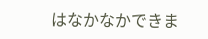はなかなかできま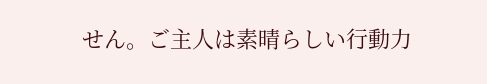せん。ご主人は素晴らしい行動力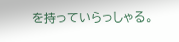を持っていらっしゃる。